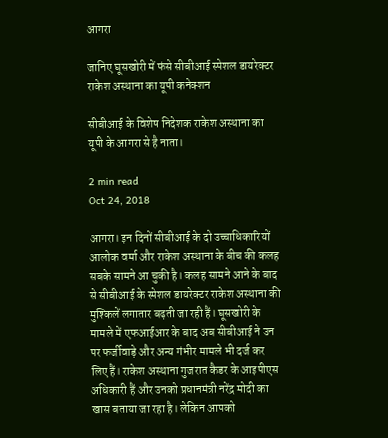आगरा

जानिए घूसखोरी में फंसे सीबीआई स्पेशल डायरेक्टर राकेश अस्थाना का यूपी कनेक्शन

सीबीआई के विशेष निदेशक राकेश अस्थाना का यूपी के आगरा से है नाता।

2 min read
Oct 24, 2018

आगरा। इन दिनों सीबीआई के दो उच्चाधिकारियों आलोक वर्मा और राकेश अस्थाना के बीच की कलह सबके सामने आ चुकी है। कलह सामने आने के बाद से सीबीआई के स्पेशल डायरेक्टर राकेश अस्थाना की मुश्किलें लगातार बढ़ती जा रही हैं। घूसखोरी के मामले में एफआईआर के बाद अब सीबीआई ने उन पर फर्जीवाड़े और अन्य गंभीर मामले भी दर्ज कर लिए हैं। राकेश अस्थाना गुजरात कैडर के आइपीएस अधिकारी हैं और उनको प्रधानमंत्री नरेंद्र मोदी का खास बताया जा रहा है। लेकिन आपको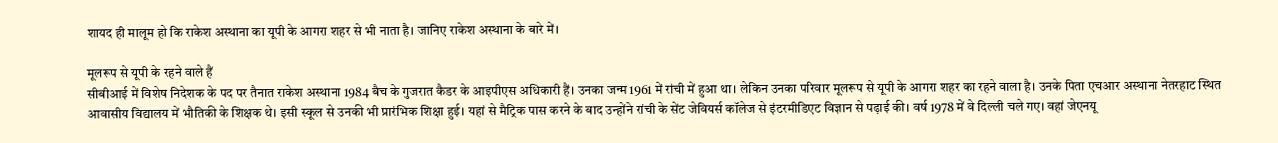शायद ही मालूम हो कि राकेश अस्थाना का यूपी के आगरा शहर से भी नाता है। जानिए राकेश अस्थाना के बारे में।

मूलरूप से यूपी के रहने वाले हैं
सीबीआई में विशेष निदेशक के पद पर तैनात राकेश अस्थाना 1984 बैच के गुजरात कैडर के आइपीएस अधिकारी हैं। उनका जन्म 1961 में रांची में हुआ था। लेकिन उनका परिवार मूलरूप से यूपी के आगरा शहर का रहने वाला है। उनके पिता एचआर अस्थाना नेतरहाट स्थित आवासीय विद्यालय में भौतिकी के शिक्षक थे। इसी स्कूल से उनकी भी प्रारंभिक शिक्षा हुई। यहां से मैट्रिक पास करने के बाद उन्होंने रांची के सेंट जेवियर्स कॉलेज से इंटरमीडिएट विज्ञान से पढ़ाई की। वर्ष 1978 में वे दिल्ली चले गए। वहां जेएनयू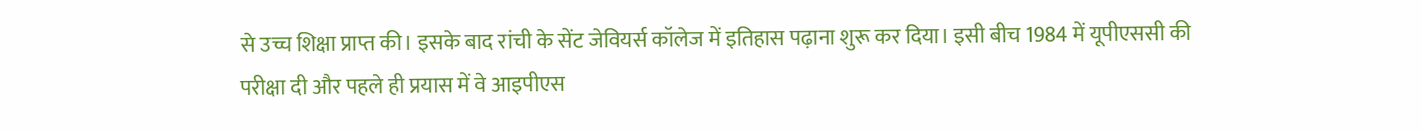से उच्च शिक्षा प्राप्त की। इसके बाद रांची के सेंट जेवियर्स कॉलेज में इतिहास पढ़ाना शुरू कर दिया। इसी बीच 1984 में यूपीएससी की परीक्षा दी और पहले ही प्रयास में वे आइपीएस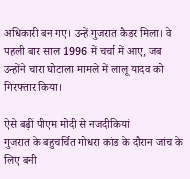अधिकारी बन गए। उन्हें गुजरात कैडर मिला। वे पहली बार साल 1996 में चर्चा में आए, जब उन्होंने चारा घोटाला मामले में लालू यादव को गिरफ्तार किया।

ऐसे बढ़ीं पीएम मोदी से नजदीकियां
गुजरात के बहुचर्चित गोधरा कांड के दौरान जांच के लिए बनी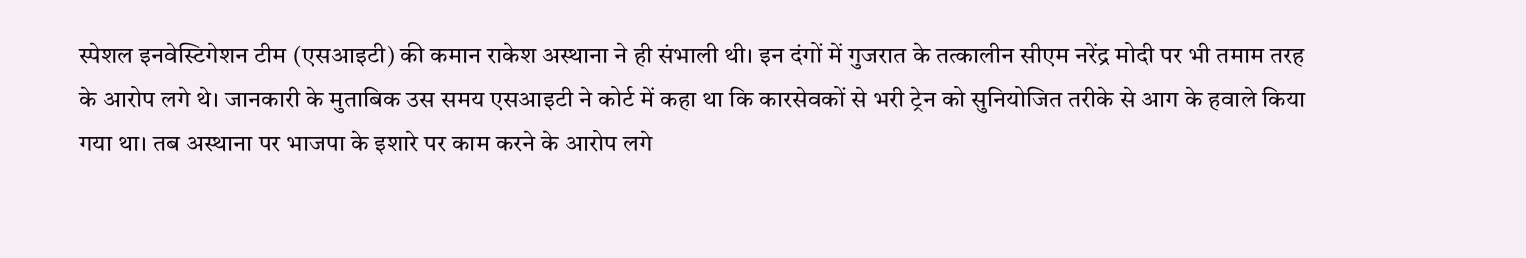स्पेशल इनवेस्टिगेशन टीम (एसआइटी) की कमान राकेश अस्थाना ने ही संभाली थी। इन दंगों में गुजरात के तत्कालीन सीएम नरेंद्र मोदी पर भी तमाम तरह के आरोप लगे थे। जानकारी के मुताबिक उस समय एसआइटी ने कोर्ट में कहा था कि कारसेवकों से भरी ट्रेन को सुनियोजित तरीके से आग के हवाले किया गया था। तब अस्थाना पर भाजपा के इशारे पर काम करने के आरोप लगे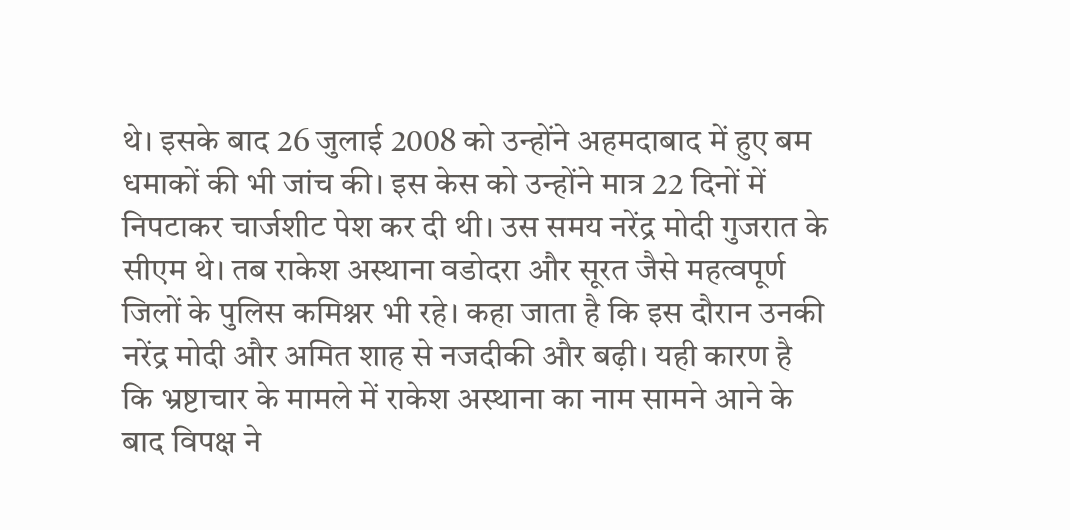थे। इसके बाद 26 जुलाई 2008 को उन्होंने अहमदाबाद में हुए बम धमाकों की भी जांच की। इस केस को उन्होंने मात्र 22 दिनों में निपटाकर चार्जशीट पेश कर दी थी। उस समय नरेंद्र मोदी गुजरात के सीएम थे। तब राकेश अस्थाना वडोदरा और सूरत जैसे महत्वपूर्ण जिलों के पुलिस कमिश्नर भी रहे। कहा जाता है कि इस दौरान उनकी नरेंद्र मोदी और अमित शाह से नजदीकी और बढ़ी। यही कारण है कि भ्रष्टाचार के मामले में राकेश अस्थाना का नाम सामने आने के बाद विपक्ष ने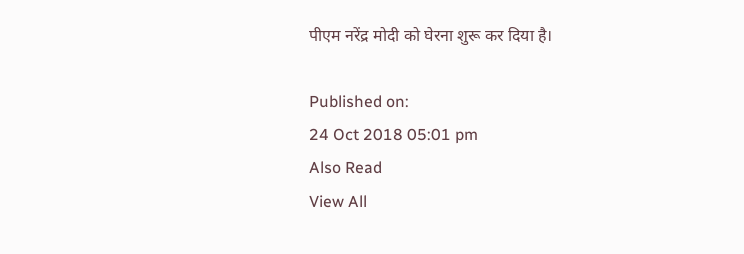पीएम नरेंद्र मोदी को घेरना शुरू कर दिया है।

Published on:
24 Oct 2018 05:01 pm
Also Read
View All